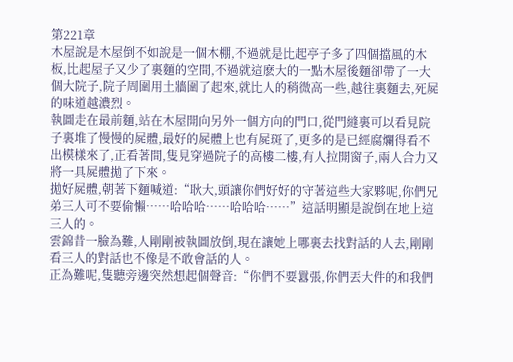第221章
木屋說是木屋倒不如說是一個木棚,不過就是比起亭子多了四個擋風的木板,比起屋子又少了裏麵的空間,不過就這麽大的一點木屋後麵卻帶了一大個大院子,院子周圍用土牆圍了起來,就比人的稍微高一些,越往裏麵去,死屍的味道越濃烈。
執圖走在最前麵,站在木屋開向另外一個方向的門口,從門縫裏可以看見院子裏堆了慢慢的屍體,最好的屍體上也有屍斑了,更多的是已經腐爛得看不出模樣來了,正看著間,隻見穿過院子的高樓二樓,有人拉開窗子,兩人合力又將一具屍體拋了下來。
拋好屍體,朝著下麵喊道:“耿大,頭讓你們好好的守著這些大家夥呢,你們兄弟三人可不要偷懶……哈哈哈……哈哈哈……”這話明顯是說倒在地上這三人的。
雲錦昔一臉為難,人剛剛被執圖放倒,現在讓她上哪裏去找對話的人去,剛剛看三人的對話也不像是不敢會話的人。
正為難呢,隻聽旁邊突然想起個聲音:“你們不要囂張,你們丟大件的和我們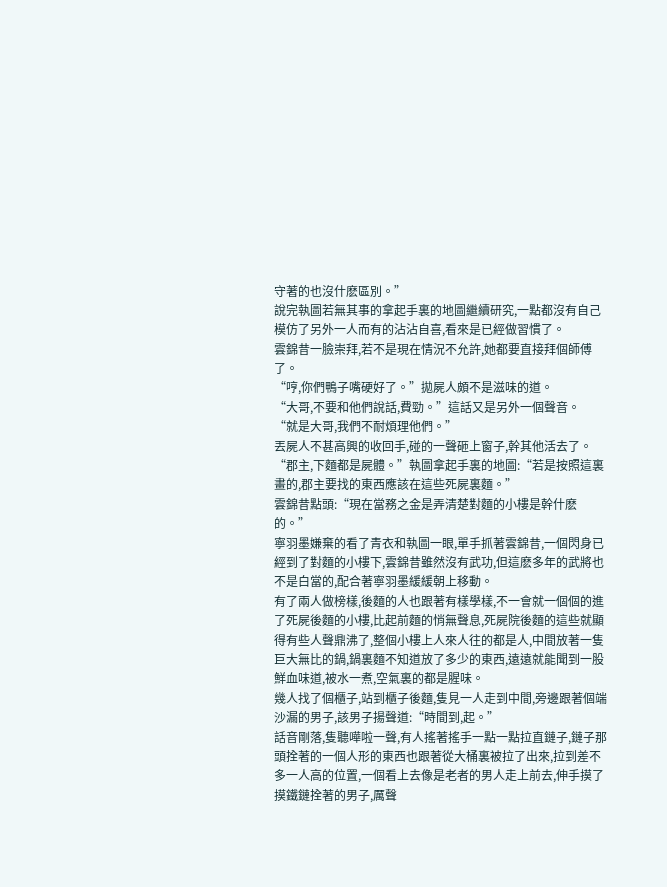守著的也沒什麽區別。”
說完執圖若無其事的拿起手裏的地圖繼續研究,一點都沒有自己模仿了另外一人而有的沾沾自喜,看來是已經做習慣了。
雲錦昔一臉崇拜,若不是現在情況不允許,她都要直接拜個師傅了。
“哼,你們鴨子嘴硬好了。”拋屍人頗不是滋味的道。
“大哥,不要和他們說話,費勁。”這話又是另外一個聲音。
“就是大哥,我們不耐煩理他們。”
丟屍人不甚高興的收回手,碰的一聲砸上窗子,幹其他活去了。
“郡主,下麵都是屍體。”執圖拿起手裏的地圖:“若是按照這裏畫的,郡主要找的東西應該在這些死屍裏麵。”
雲錦昔點頭:“現在當務之金是弄清楚對麵的小樓是幹什麽的。”
寧羽墨嫌棄的看了青衣和執圖一眼,單手抓著雲錦昔,一個閃身已經到了對麵的小樓下,雲錦昔雖然沒有武功,但這麽多年的武將也不是白當的,配合著寧羽墨緩緩朝上移動。
有了兩人做榜樣,後麵的人也跟著有樣學樣,不一會就一個個的進了死屍後麵的小樓,比起前麵的悄無聲息,死屍院後麵的這些就顯得有些人聲鼎沸了,整個小樓上人來人往的都是人,中間放著一隻巨大無比的鍋,鍋裏麵不知道放了多少的東西,遠遠就能聞到一股鮮血味道,被水一煮,空氣裏的都是腥味。
幾人找了個櫃子,站到櫃子後麵,隻見一人走到中間,旁邊跟著個端沙漏的男子,該男子揚聲道:“時間到,起。”
話音剛落,隻聽嘩啦一聲,有人搖著搖手一點一點拉直鏈子,鏈子那頭拴著的一個人形的東西也跟著從大桶裏被拉了出來,拉到差不多一人高的位置,一個看上去像是老者的男人走上前去,伸手摸了摸鐵鏈拴著的男子,厲聲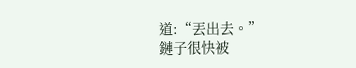道:“丟出去。”
鏈子很快被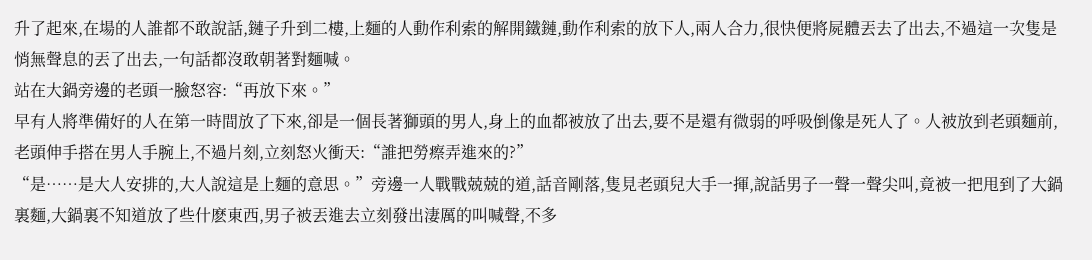升了起來,在場的人誰都不敢說話,鏈子升到二樓,上麵的人動作利索的解開鐵鏈,動作利索的放下人,兩人合力,很快便將屍體丟去了出去,不過這一次隻是悄無聲息的丟了出去,一句話都沒敢朝著對麵喊。
站在大鍋旁邊的老頭一臉怒容:“再放下來。”
早有人將準備好的人在第一時間放了下來,卻是一個長著獅頭的男人,身上的血都被放了出去,要不是還有微弱的呼吸倒像是死人了。人被放到老頭麵前,老頭伸手搭在男人手腕上,不過片刻,立刻怒火衝天:“誰把勞瘵弄進來的?”
“是……是大人安排的,大人說這是上麵的意思。”旁邊一人戰戰兢兢的道,話音剛落,隻見老頭兒大手一揮,說話男子一聲一聲尖叫,竟被一把甩到了大鍋裏麵,大鍋裏不知道放了些什麽東西,男子被丟進去立刻發出淒厲的叫喊聲,不多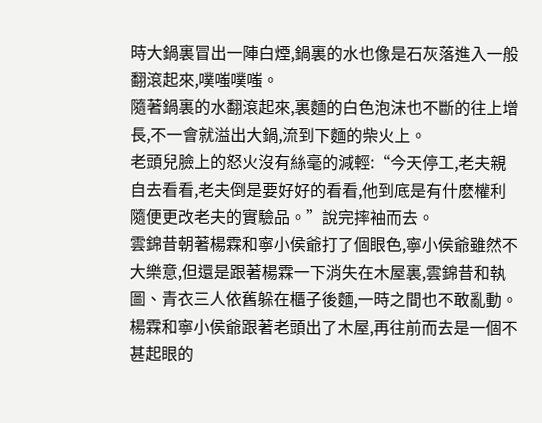時大鍋裏冒出一陣白煙,鍋裏的水也像是石灰落進入一般翻滾起來,噗嗤噗嗤。
隨著鍋裏的水翻滾起來,裏麵的白色泡沫也不斷的往上增長,不一會就溢出大鍋,流到下麵的柴火上。
老頭兒臉上的怒火沒有絲毫的減輕:“今天停工,老夫親自去看看,老夫倒是要好好的看看,他到底是有什麽權利隨便更改老夫的實驗品。”說完摔袖而去。
雲錦昔朝著楊霖和寧小侯爺打了個眼色,寧小侯爺雖然不大樂意,但還是跟著楊霖一下消失在木屋裏,雲錦昔和執圖、青衣三人依舊躲在櫃子後麵,一時之間也不敢亂動。
楊霖和寧小侯爺跟著老頭出了木屋,再往前而去是一個不甚起眼的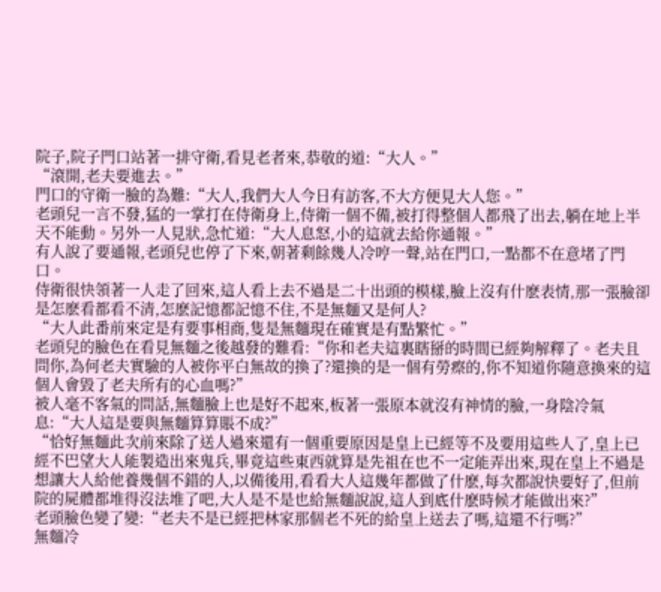院子,院子門口站著一排守衛,看見老者來,恭敬的道:“大人。”
“滾開,老夫要進去。”
門口的守衛一臉的為難:“大人,我們大人今日有訪客,不大方便見大人您。”
老頭兒一言不發,猛的一掌打在侍衛身上,侍衛一個不備,被打得整個人都飛了出去,躺在地上半天不能動。另外一人見狀,急忙道:“大人息怒,小的這就去給你通報。”
有人說了要通報,老頭兒也停了下來,朝著剩餘幾人冷哼一聲,站在門口,一點都不在意堵了門口。
侍衛很快領著一人走了回來,這人看上去不過是二十出頭的模樣,臉上沒有什麽表情,那一張臉卻是怎麽看都看不清,怎麽記憶都記憶不住,不是無麵又是何人?
“大人此番前來定是有要事相商,隻是無麵現在確實是有點繁忙。”
老頭兒的臉色在看見無麵之後越發的難看:“你和老夫這裏瞎掰的時間已經夠解釋了。老夫且問你,為何老夫實驗的人被你平白無故的換了?還換的是一個有勞瘵的,你不知道你隨意換來的這個人會毀了老夫所有的心血嗎?”
被人毫不客氣的問話,無麵臉上也是好不起來,板著一張原本就沒有神情的臉,一身陰冷氣息:“大人這是要與無麵算算賬不成?”
“恰好無麵此次前來除了送人過來還有一個重要原因是皇上已經等不及要用這些人了,皇上已經不巴望大人能製造出來鬼兵,畢竟這些東西就算是先祖在也不一定能弄出來,現在皇上不過是想讓大人給他養幾個不錯的人,以備後用,看看大人這幾年都做了什麽,每次都說快要好了,但前院的屍體都堆得沒法堆了吧,大人是不是也給無麵說說,這人到底什麽時候才能做出來?”
老頭臉色變了變:“老夫不是已經把林家那個老不死的給皇上送去了嗎,這還不行嗎?”
無麵冷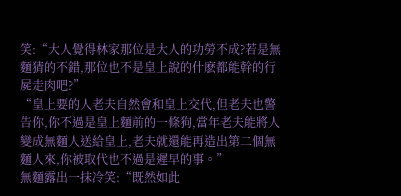笑:“大人覺得林家那位是大人的功勞不成?若是無麵猜的不錯,那位也不是皇上說的什麽都能幹的行屍走肉吧?”
“皇上要的人老夫自然會和皇上交代,但老夫也警告你,你不過是皇上麵前的一條狗,當年老夫能將人變成無麵人送給皇上,老夫就還能再造出第二個無麵人來,你被取代也不過是遲早的事。”
無麵露出一抹冷笑:“既然如此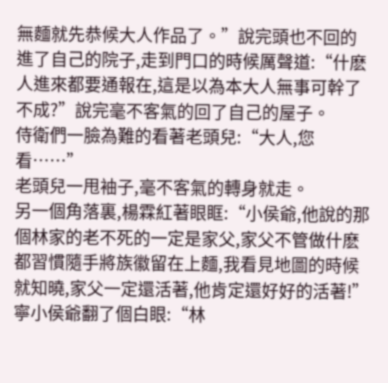無麵就先恭候大人作品了。”說完頭也不回的進了自己的院子,走到門口的時候厲聲道:“什麽人進來都要通報在,這是以為本大人無事可幹了不成?”說完毫不客氣的回了自己的屋子。
侍衛們一臉為難的看著老頭兒:“大人,您看……”
老頭兒一甩袖子,毫不客氣的轉身就走。
另一個角落裏,楊霖紅著眼眶:“小侯爺,他說的那個林家的老不死的一定是家父,家父不管做什麽都習慣隨手將族徽留在上麵,我看見地圖的時候就知曉,家父一定還活著,他肯定還好好的活著!”
寧小侯爺翻了個白眼:“林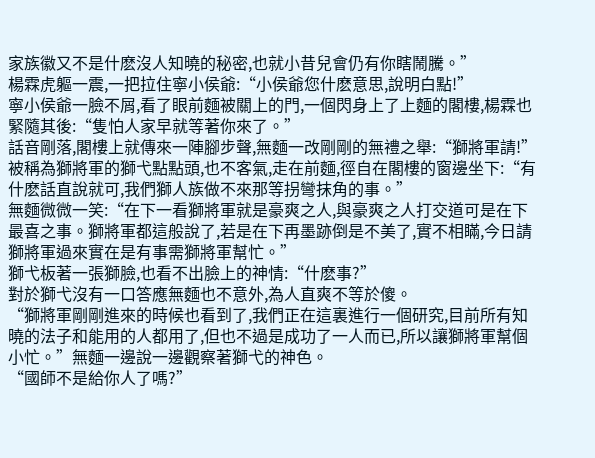家族徽又不是什麽沒人知曉的秘密,也就小昔兒會仍有你瞎鬧騰。”
楊霖虎軀一震,一把拉住寧小侯爺:“小侯爺您什麽意思,說明白點!”
寧小侯爺一臉不屑,看了眼前麵被關上的門,一個閃身上了上麵的閣樓,楊霖也緊隨其後:“隻怕人家早就等著你來了。”
話音剛落,閣樓上就傳來一陣腳步聲,無麵一改剛剛的無禮之舉:“獅將軍請!”
被稱為獅將軍的獅弋點點頭,也不客氣,走在前麵,徑自在閣樓的窗邊坐下:“有什麽話直說就可,我們獅人族做不來那等拐彎抹角的事。”
無麵微微一笑:“在下一看獅將軍就是豪爽之人,與豪爽之人打交道可是在下最喜之事。獅將軍都這般說了,若是在下再墨跡倒是不美了,實不相瞞,今日請獅將軍過來實在是有事需獅將軍幫忙。”
獅弋板著一張獅臉,也看不出臉上的神情:“什麽事?”
對於獅弋沒有一口答應無麵也不意外,為人直爽不等於傻。
“獅將軍剛剛進來的時候也看到了,我們正在這裏進行一個研究,目前所有知曉的法子和能用的人都用了,但也不過是成功了一人而已,所以讓獅將軍幫個小忙。”無麵一邊說一邊觀察著獅弋的神色。
“國師不是給你人了嗎?”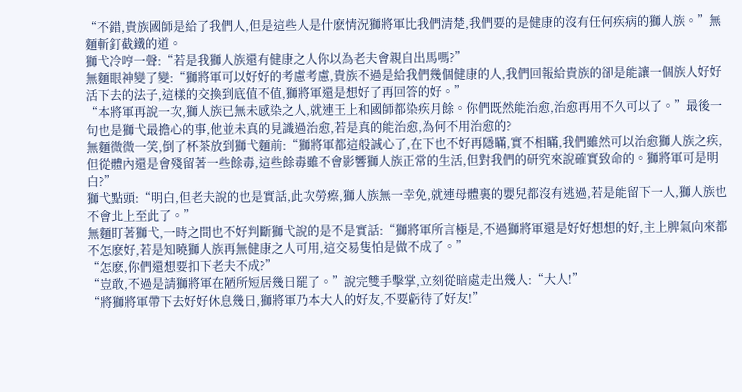“不錯,貴族國師是給了我們人,但是這些人是什麽情況獅將軍比我們清楚,我們要的是健康的沒有任何疾病的獅人族。”無麵斬釘截鐵的道。
獅弋冷哼一聲:“若是我獅人族還有健康之人你以為老夫會親自出馬嗎?”
無麵眼神變了變:“獅將軍可以好好的考慮考慮,貴族不過是給我們幾個健康的人,我們回報給貴族的卻是能讓一個族人好好活下去的法子,這樣的交換到底值不值,獅將軍還是想好了再回答的好。”
“本將軍再說一次,獅人族已無未感染之人,就連王上和國師都染疾月餘。你們既然能治愈,治愈再用不久可以了。”最後一句也是獅弋最擔心的事,他並未真的見識過治愈,若是真的能治愈,為何不用治愈的?
無麵微微一笑,倒了杯茶放到獅弋麵前:“獅將軍都這般誠心了,在下也不好再隱瞞,實不相瞞,我們雖然可以治愈獅人族之疾,但從體內還是會殘留著一些餘毒,這些餘毒雖不會影響獅人族正常的生活,但對我們的研究來說確實致命的。獅將軍可是明白?”
獅弋點頭:“明白,但老夫說的也是實話,此次勞瘵,獅人族無一幸免,就連母體裏的嬰兒都沒有逃過,若是能留下一人,獅人族也不會北上至此了。”
無麵盯著獅弋,一時之間也不好判斷獅弋說的是不是實話:“獅將軍所言極是,不過獅將軍還是好好想想的好,主上脾氣向來都不怎麽好,若是知曉獅人族再無健康之人可用,這交易隻怕是做不成了。”
“怎麽,你們還想要扣下老夫不成?”
“豈敢,不過是請獅將軍在陋所短居幾日罷了。”說完雙手擊掌,立刻從暗處走出幾人:“大人!”
“將獅將軍帶下去好好休息幾日,獅將軍乃本大人的好友,不要虧待了好友!”